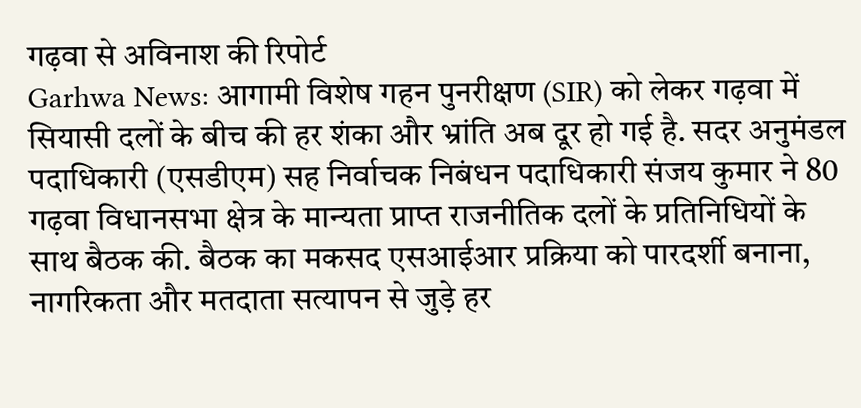गढ़वा से अविनाश की रिपोर्ट
Garhwa News: आगामी विशेष गहन पुनरीक्षण (SIR) को लेकर गढ़वा में सियासी दलों के बीच की हर शंका और भ्रांति अब दूर हो गई है. सदर अनुमंडल पदाधिकारी (एसडीएम) सह निर्वाचक निबंधन पदाधिकारी संजय कुमार ने 80 गढ़वा विधानसभा क्षेत्र के मान्यता प्राप्त राजनीतिक दलों के प्रतिनिधियों के साथ बैठक की. बैठक का मकसद एसआईआर प्रक्रिया को पारदर्शी बनाना, नागरिकता और मतदाता सत्यापन से जुड़े हर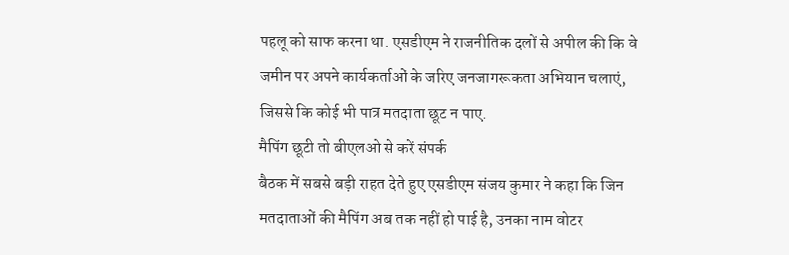पहलू को साफ करना था. एसडीएम ने राजनीतिक दलों से अपील की कि वे जमीन पर अपने कार्यकर्ताओं के जरिए जनजागरूकता अभियान चलाएं, जिससे कि कोई भी पात्र मतदाता छूट न पाए.
मैपिंग छूटी तो बीएलओ से करें संपर्क
बैठक में सबसे बड़ी राहत देते हुए एसडीएम संजय कुमार ने कहा कि जिन मतदाताओं की मैपिंग अब तक नहीं हो पाई है, उनका नाम वोटर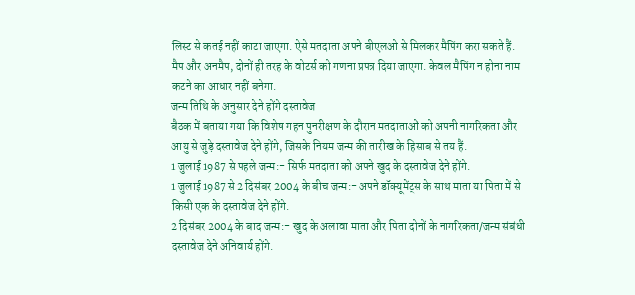लिस्ट से कतई नहीं काटा जाएगा. ऐसे मतदाता अपने बीएलओ से मिलकर मैपिंग करा सकते हैं. मैप और अनमैप, दोनों ही तरह के वोटर्स को गणना प्रपत्र दिया जाएगा. केवल मैपिंग न होना नाम कटने का आधार नहीं बनेगा.
जन्म तिथि के अनुसार देने होंगे दस्तावेज
बैठक में बताया गया कि विशेष गहन पुनरीक्षण के दौरान मतदाताओं को अपनी नागरिकता और आयु से जुड़े दस्तावेज देने होंगे, जिसके नियम जन्म की तारीख के हिसाब से तय हैं.
1 जुलाई 1987 से पहले जन्म:- सिर्फ मतदाता को अपने खुद के दस्तावेज देने होंगे.
1 जुलाई 1987 से 2 दिसंबर 2004 के बीच जन्म:- अपने डॉक्यूमेंट्स के साथ माता या पिता में से किसी एक के दस्तावेज देने होंगे.
2 दिसंबर 2004 के बाद जन्म:- खुद के अलावा माता और पिता दोनों के नागरिकता/जन्म संबंधी दस्तावेज देने अनिवार्य होंगे.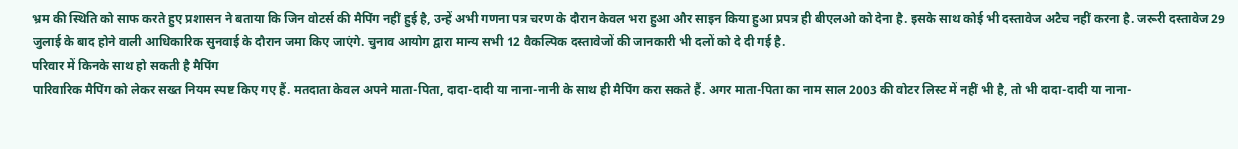भ्रम की स्थिति को साफ करते हुए प्रशासन ने बताया कि जिन वोटर्स की मैपिंग नहीं हुई है, उन्हें अभी गणना पत्र चरण के दौरान केवल भरा हुआ और साइन किया हुआ प्रपत्र ही बीएलओ को देना है. इसके साथ कोई भी दस्तावेज अटैच नहीं करना है. जरूरी दस्तावेज 29 जुलाई के बाद होने वाली आधिकारिक सुनवाई के दौरान जमा किए जाएंगे. चुनाव आयोग द्वारा मान्य सभी 12 वैकल्पिक दस्तावेजों की जानकारी भी दलों को दे दी गई है.
परिवार में किनके साथ हो सकती है मैपिंग
पारिवारिक मैपिंग को लेकर सख्त नियम स्पष्ट किए गए हैं. मतदाता केवल अपने माता-पिता, दादा-दादी या नाना-नानी के साथ ही मैपिंग करा सकते हैं. अगर माता-पिता का नाम साल 2003 की वोटर लिस्ट में नहीं भी है, तो भी दादा-दादी या नाना-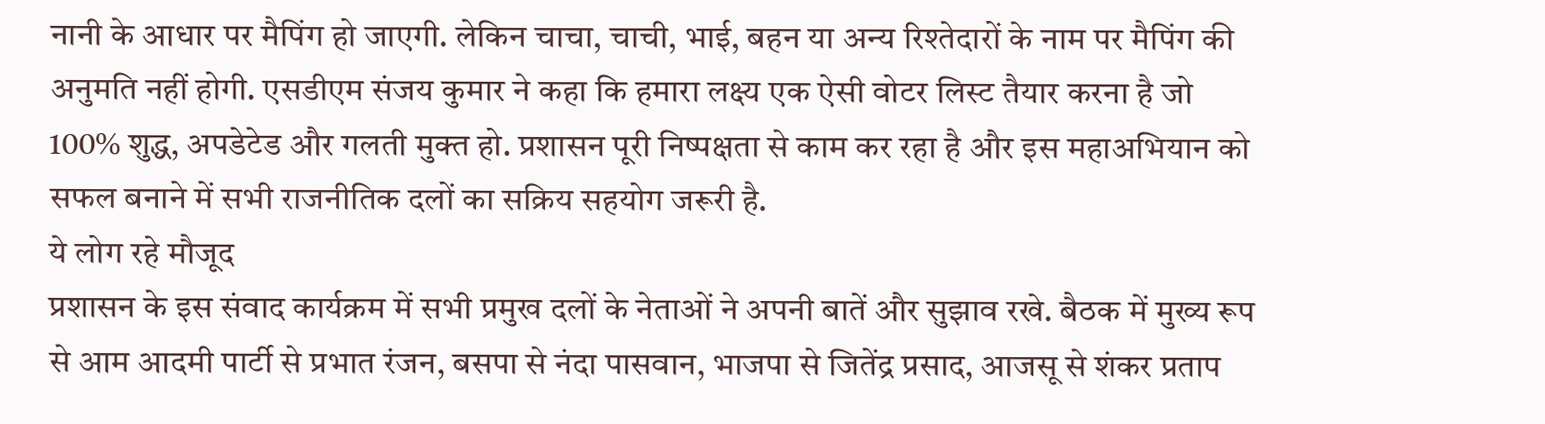नानी के आधार पर मैपिंग हो जाएगी. लेकिन चाचा, चाची, भाई, बहन या अन्य रिश्तेदारों के नाम पर मैपिंग की अनुमति नहीं होगी. एसडीएम संजय कुमार ने कहा कि हमारा लक्ष्य एक ऐसी वोटर लिस्ट तैयार करना है जो 100% शुद्ध, अपडेटेड और गलती मुक्त हो. प्रशासन पूरी निष्पक्षता से काम कर रहा है और इस महाअभियान को सफल बनाने में सभी राजनीतिक दलों का सक्रिय सहयोग जरूरी है.
ये लोग रहे मौजूद
प्रशासन के इस संवाद कार्यक्रम में सभी प्रमुख दलों के नेताओं ने अपनी बातें और सुझाव रखे. बैठक में मुख्य रूप से आम आदमी पार्टी से प्रभात रंजन, बसपा से नंदा पासवान, भाजपा से जितेंद्र प्रसाद, आजसू से शंकर प्रताप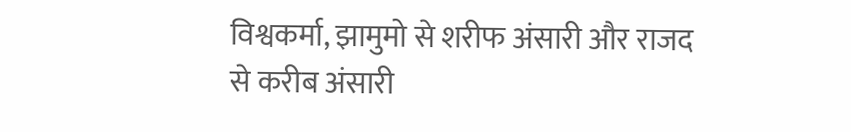विश्वकर्मा, झामुमो से शरीफ अंसारी और राजद से करीब अंसारी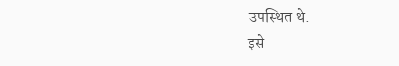उपस्थित थे.
इसे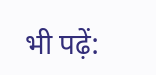भी पढ़ें: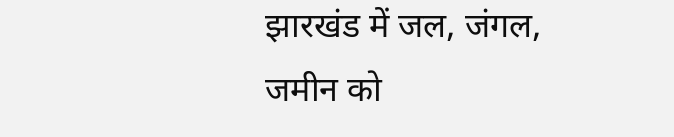झारखंड में जल, जंगल, जमीन को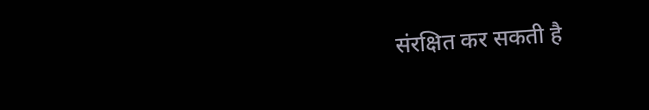संरक्षित कर सकती है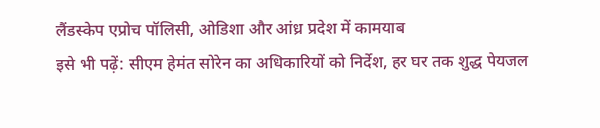लैंडस्केप एप्रोच पॉलिसी, ओडिशा और आंध्र प्रदेश में कामयाब
इसे भी पढ़ें: सीएम हेमंत सोरेन का अधिकारियों को निर्देश, हर घर तक शुद्ध पेयजल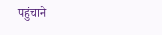पहुंचाने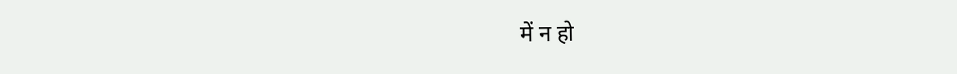में न हो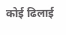कोई ढिलाई